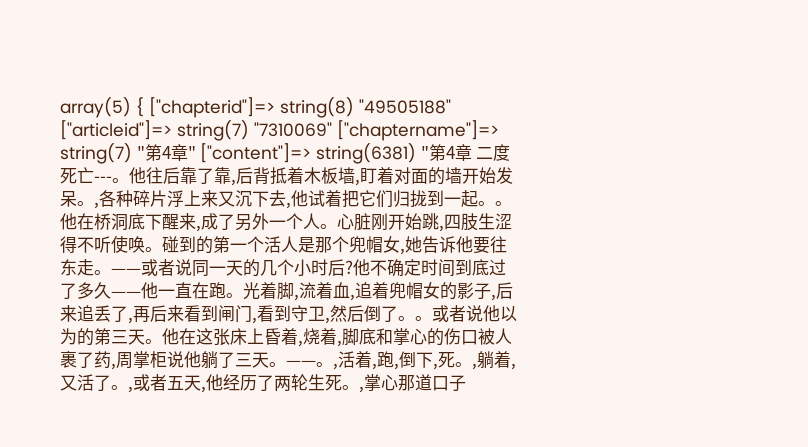array(5) { ["chapterid"]=> string(8) "49505188" ["articleid"]=> string(7) "7310069" ["chaptername"]=> string(7) "第4章" ["content"]=> string(6381) "第4章 二度死亡---。他往后靠了靠,后背抵着木板墙,盯着对面的墙开始发呆。,各种碎片浮上来又沉下去,他试着把它们归拢到一起。。他在桥洞底下醒来,成了另外一个人。心脏刚开始跳,四肢生涩得不听使唤。碰到的第一个活人是那个兜帽女,她告诉他要往东走。——或者说同一天的几个小时后?他不确定时间到底过了多久——他一直在跑。光着脚,流着血,追着兜帽女的影子,后来追丢了,再后来看到闸门,看到守卫,然后倒了。。或者说他以为的第三天。他在这张床上昏着,烧着,脚底和掌心的伤口被人裹了药,周掌柜说他躺了三天。——。,活着,跑,倒下,死。,躺着,又活了。,或者五天,他经历了两轮生死。,掌心那道口子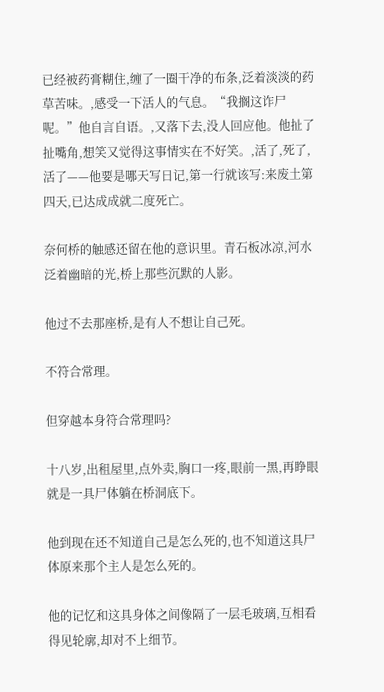已经被药膏糊住,缠了一圈干净的布条,泛着淡淡的药草苦味。,感受一下活人的气息。“我搁这诈尸呢。”他自言自语。,又落下去,没人回应他。他扯了扯嘴角,想笑又觉得这事情实在不好笑。,活了,死了,活了——他要是哪天写日记,第一行就该写:来废土第四天,已达成成就二度死亡。

奈何桥的触感还留在他的意识里。青石板冰凉,河水泛着幽暗的光,桥上那些沉默的人影。

他过不去那座桥,是有人不想让自己死。

不符合常理。

但穿越本身符合常理吗?

十八岁,出租屋里,点外卖,胸口一疼,眼前一黑,再睁眼就是一具尸体躺在桥洞底下。

他到现在还不知道自己是怎么死的,也不知道这具尸体原来那个主人是怎么死的。

他的记忆和这具身体之间像隔了一层毛玻璃,互相看得见轮廓,却对不上细节。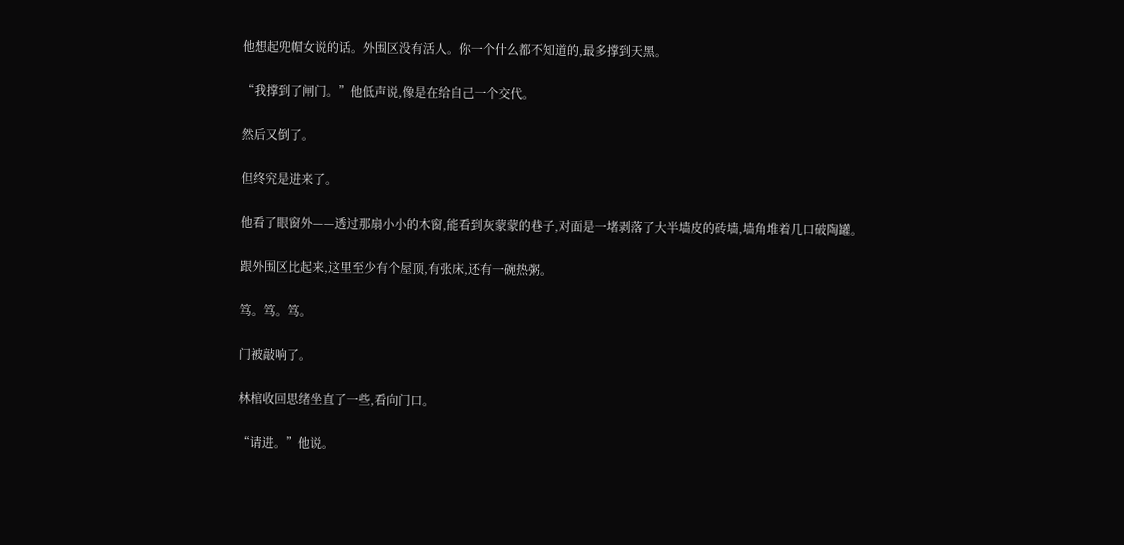他想起兜帽女说的话。外围区没有活人。你一个什么都不知道的,最多撑到天黑。

“我撑到了闸门。”他低声说,像是在给自己一个交代。

然后又倒了。

但终究是进来了。

他看了眼窗外——透过那扇小小的木窗,能看到灰蒙蒙的巷子,对面是一堵剥落了大半墙皮的砖墙,墙角堆着几口破陶罐。

跟外围区比起来,这里至少有个屋顶,有张床,还有一碗热粥。

笃。笃。笃。

门被敲响了。

林棺收回思绪坐直了一些,看向门口。

“请进。”他说。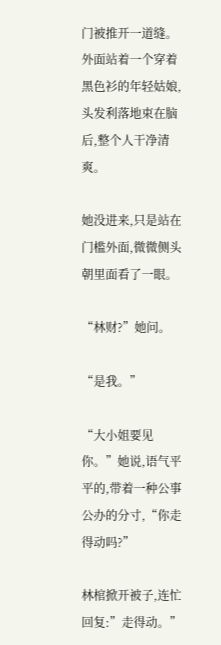门被推开一道缝。外面站着一个穿着黑色衫的年轻姑娘,头发利落地束在脑后,整个人干净清爽。

她没进来,只是站在门槛外面,微微侧头朝里面看了一眼。

“林财?”她问。

“是我。”

“大小姐要见你。”她说,语气平平的,带着一种公事公办的分寸,“你走得动吗?”

林棺掀开被子,连忙回复:”走得动。”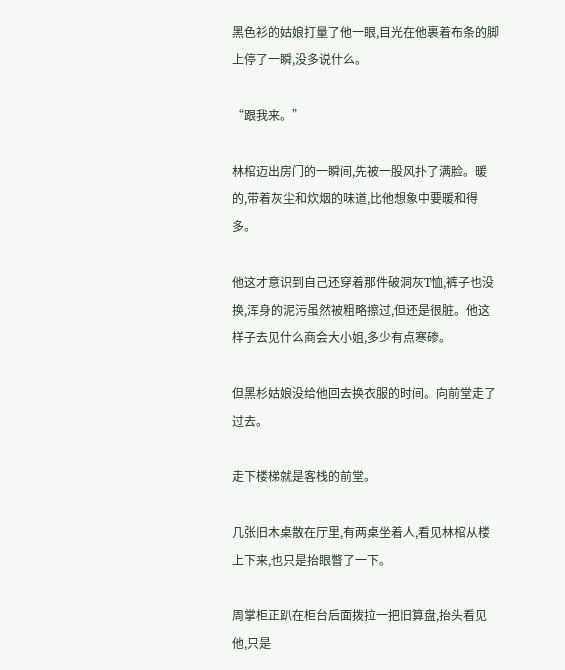黑色衫的姑娘打量了他一眼,目光在他裹着布条的脚上停了一瞬,没多说什么。

“跟我来。”

林棺迈出房门的一瞬间,先被一股风扑了满脸。暖的,带着灰尘和炊烟的味道,比他想象中要暖和得多。

他这才意识到自己还穿着那件破洞灰T恤,裤子也没换,浑身的泥污虽然被粗略擦过,但还是很脏。他这样子去见什么商会大小姐,多少有点寒碜。

但黑杉姑娘没给他回去换衣服的时间。向前堂走了过去。

走下楼梯就是客栈的前堂。

几张旧木桌散在厅里,有两桌坐着人,看见林棺从楼上下来,也只是抬眼瞥了一下。

周掌柜正趴在柜台后面拨拉一把旧算盘,抬头看见他,只是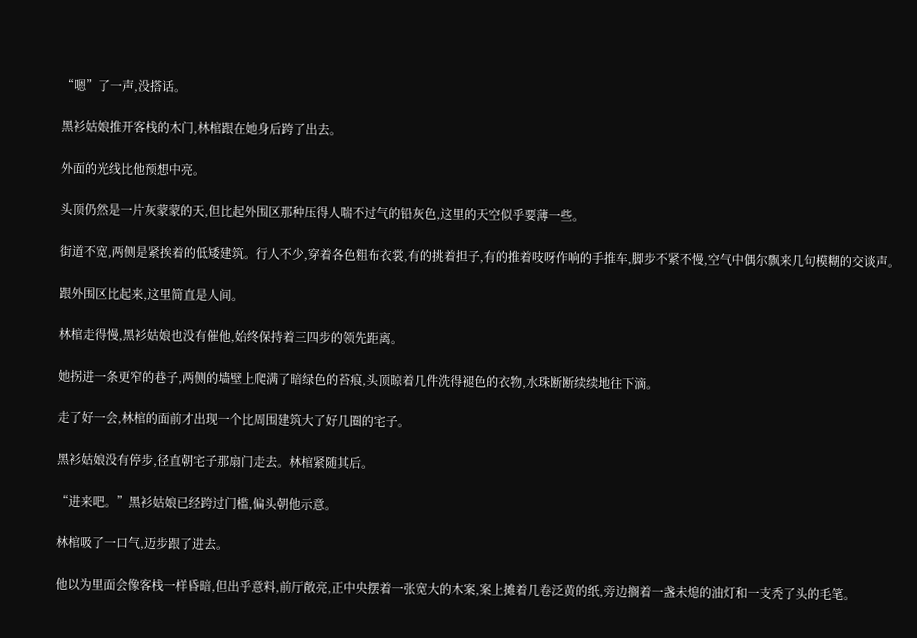“嗯”了一声,没搭话。

黑衫姑娘推开客栈的木门,林棺跟在她身后跨了出去。

外面的光线比他预想中亮。

头顶仍然是一片灰蒙蒙的天,但比起外围区那种压得人喘不过气的铅灰色,这里的天空似乎要薄一些。

街道不宽,两侧是紧挨着的低矮建筑。行人不少,穿着各色粗布衣裳,有的挑着担子,有的推着吱呀作响的手推车,脚步不紧不慢,空气中偶尔飘来几句模糊的交谈声。

跟外围区比起来,这里简直是人间。

林棺走得慢,黑衫姑娘也没有催他,始终保持着三四步的领先距离。

她拐进一条更窄的巷子,两侧的墙壁上爬满了暗绿色的苔痕,头顶晾着几件洗得褪色的衣物,水珠断断续续地往下滴。

走了好一会,林棺的面前才出现一个比周围建筑大了好几圈的宅子。

黑衫姑娘没有停步,径直朝宅子那扇门走去。林棺紧随其后。

“进来吧。”黑衫姑娘已经跨过门槛,偏头朝他示意。

林棺吸了一口气,迈步跟了进去。

他以为里面会像客栈一样昏暗,但出乎意料,前厅敞亮,正中央摆着一张宽大的木案,案上摊着几卷泛黄的纸,旁边搁着一盏未熄的油灯和一支秃了头的毛笔。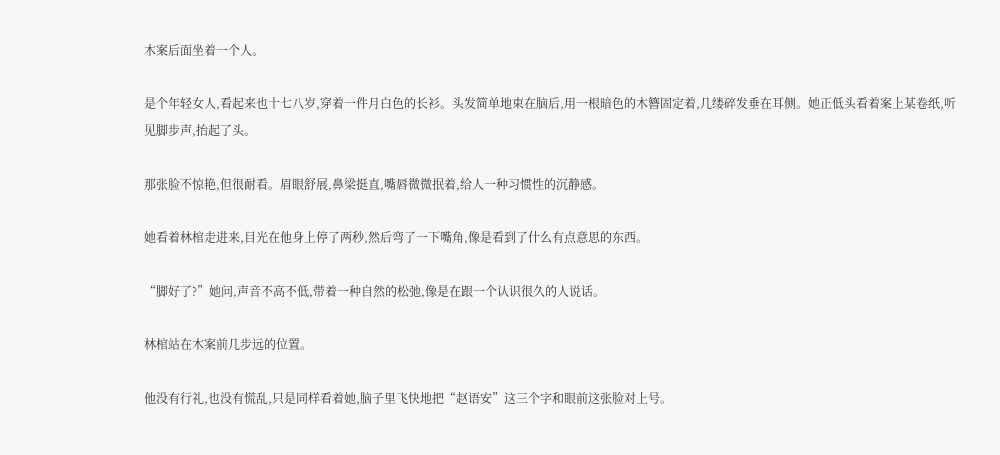木案后面坐着一个人。

是个年轻女人,看起来也十七八岁,穿着一件月白色的长衫。头发简单地束在脑后,用一根暗色的木簪固定着,几缕碎发垂在耳侧。她正低头看着案上某卷纸,听见脚步声,抬起了头。

那张脸不惊艳,但很耐看。眉眼舒展,鼻梁挺直,嘴唇微微抿着,给人一种习惯性的沉静感。

她看着林棺走进来,目光在他身上停了两秒,然后弯了一下嘴角,像是看到了什么有点意思的东西。

“脚好了?”她问,声音不高不低,带着一种自然的松弛,像是在跟一个认识很久的人说话。

林棺站在木案前几步远的位置。

他没有行礼,也没有慌乱,只是同样看着她,脑子里飞快地把“赵语安”这三个字和眼前这张脸对上号。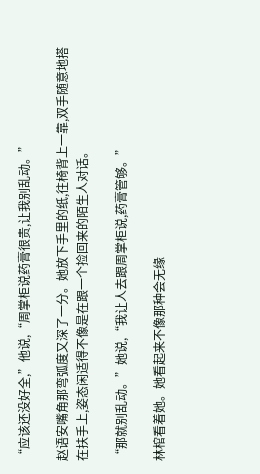“应该还没好全,”他说,“周掌柜说药膏很贵,让我别乱动。”

赵语安嘴角那弯弧度又深了一分。她放下手里的纸,往椅背上一靠,双手随意地搭在扶手上,姿态闲适得不像是在跟一个捡回来的陌生人对话。

“那就别乱动。”她说,“我让人去跟周掌柜说,药膏管够。”

林棺看着她。她看起来不像那种会无缘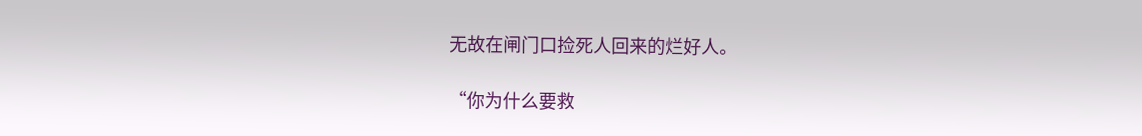无故在闸门口捡死人回来的烂好人。

“你为什么要救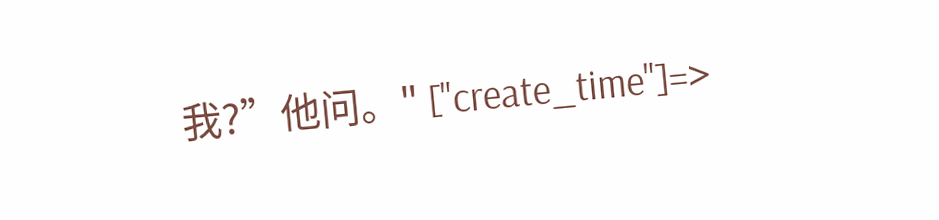我?”他问。" ["create_time"]=>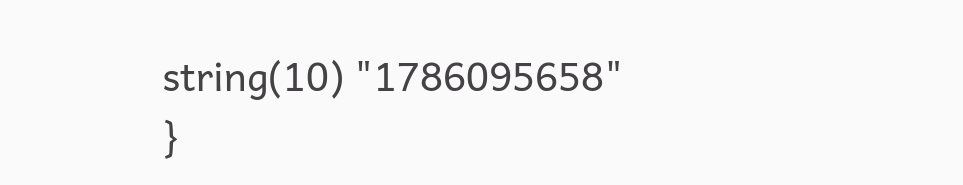string(10) "1786095658" }